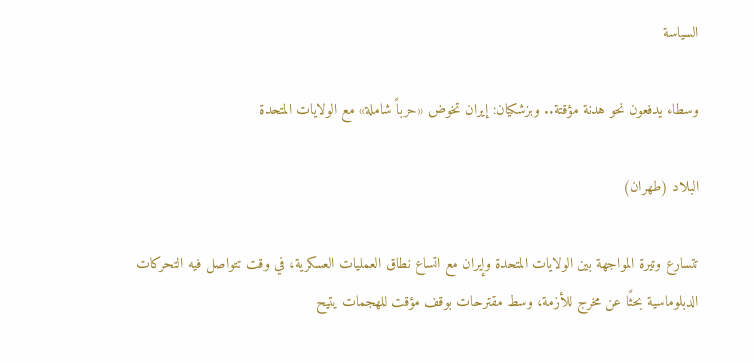السياسة

وسطاء يدفعون نحو هدنة مؤقتة.. وبزشكيان: إيران تخوض «حرباً شاملة» مع الولايات المتحدة

البلاد (طهران)

تتسارع وتيرة المواجهة بين الولايات المتحدة وإيران مع اتساع نطاق العمليات العسكرية، في وقت تتواصل فيه التحركات الدبلوماسية بحثًا عن مخرج للأزمة، وسط مقترحات بوقف مؤقت للهجمات يتيح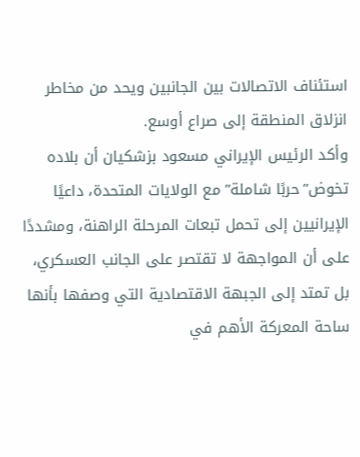استئناف الاتصالات بين الجانبين ويحد من مخاطر انزلاق المنطقة إلى صراع أوسع.
وأكد الرئيس الإيراني مسعود بزشكيان أن بلاده تخوض”حربًا شاملة” مع الولايات المتحدة، داعيًا الإيرانيين إلى تحمل تبعات المرحلة الراهنة، ومشددًا على أن المواجهة لا تقتصر على الجانب العسكري، بل تمتد إلى الجبهة الاقتصادية التي وصفها بأنها ساحة المعركة الأهم في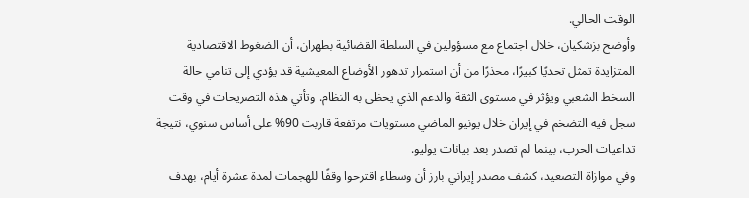الوقت الحالي.
وأوضح بزشكيان، خلال اجتماع مع مسؤولين في السلطة القضائية بطهران، أن الضغوط الاقتصادية المتزايدة تمثل تحديًا كبيرًا، محذرًا من أن استمرار تدهور الأوضاع المعيشية قد يؤدي إلى تنامي حالة السخط الشعبي ويؤثر في مستوى الثقة والدعم الذي يحظى به النظام. وتأتي هذه التصريحات في وقت سجل فيه التضخم في إيران خلال يونيو الماضي مستويات مرتفعة قاربت 90% على أساس سنوي، نتيجة تداعيات الحرب، بينما لم تصدر بعد بيانات يوليو.
وفي موازاة التصعيد، كشف مصدر إيراني بارز أن وسطاء اقترحوا وقفًا للهجمات لمدة عشرة أيام، بهدف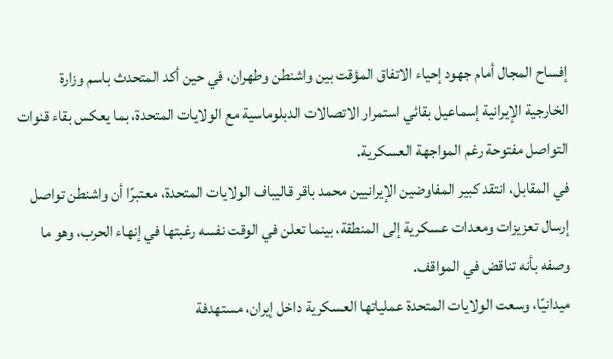إفساح المجال أمام جهود إحياء الاتفاق المؤقت بين واشنطن وطهران، في حين أكد المتحدث باسم وزارة الخارجية الإيرانية إسماعيل بقائي استمرار الاتصالات الدبلوماسية مع الولايات المتحدة، بما يعكس بقاء قنوات التواصل مفتوحة رغم المواجهة العسكرية.
في المقابل، انتقد كبير المفاوضين الإيرانيين محمد باقر قاليباف الولايات المتحدة، معتبرًا أن واشنطن تواصل إرسال تعزيزات ومعدات عسكرية إلى المنطقة، بينما تعلن في الوقت نفسه رغبتها في إنهاء الحرب، وهو ما وصفه بأنه تناقض في المواقف.
ميدانيًا، وسعت الولايات المتحدة عملياتها العسكرية داخل إيران، مستهدفة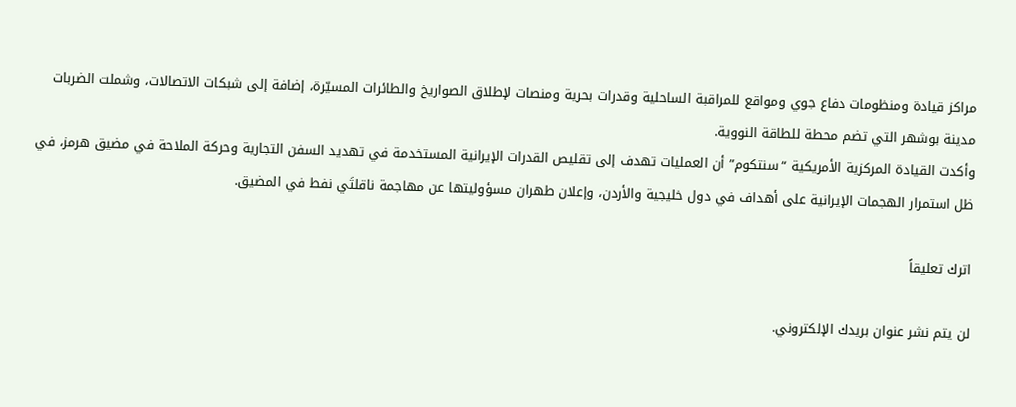مراكز قيادة ومنظومات دفاع جوي ومواقع للمراقبة الساحلية وقدرات بحرية ومنصات لإطلاق الصواريخ والطائرات المسيّرة، إضافة إلى شبكات الاتصالات، وشملت الضربات مدينة بوشهر التي تضم محطة للطاقة النووية.
وأكدت القيادة المركزية الأمريكية “سنتكوم” أن العمليات تهدف إلى تقليص القدرات الإيرانية المستخدمة في تهديد السفن التجارية وحركة الملاحة في مضيق هرمز، في ظل استمرار الهجمات الإيرانية على أهداف في دول خليجية والأردن، وإعلان طهران مسؤوليتها عن مهاجمة ناقلتَي نفط في المضيق.

اترك تعليقاً

لن يتم نشر عنوان بريدك الإلكتروني.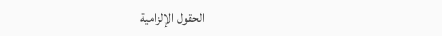الحقول الإلزامية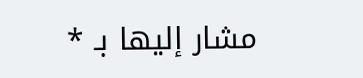مشار إليها بـ *